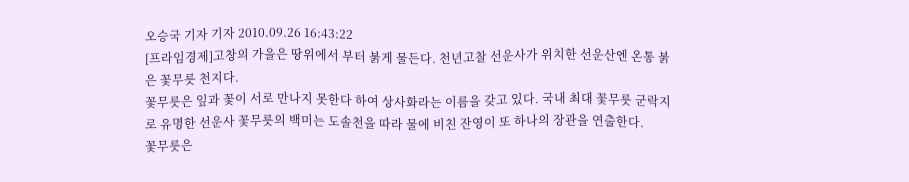오승국 기자 기자 2010.09.26 16:43:22
[프라임경제]고창의 가을은 땅위에서 부터 붉게 물든다. 천년고찰 선운사가 위치한 선운산엔 온통 붉은 꽃무릇 천지다.
꽃무릇은 잎과 꽃이 서로 만나지 못한다 하여 상사화라는 이름을 갖고 있다. 국내 최대 꽃무릇 군락지로 유명한 선운사 꽃무릇의 백미는 도솔천을 따라 물에 비친 잔영이 또 하나의 장관을 연출한다.
꽃무릇은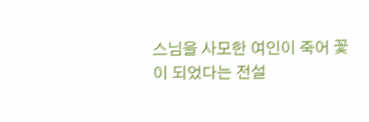스님을 사모한 여인이 죽어 꽃이 되었다는 전설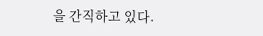을 간직하고 있다.